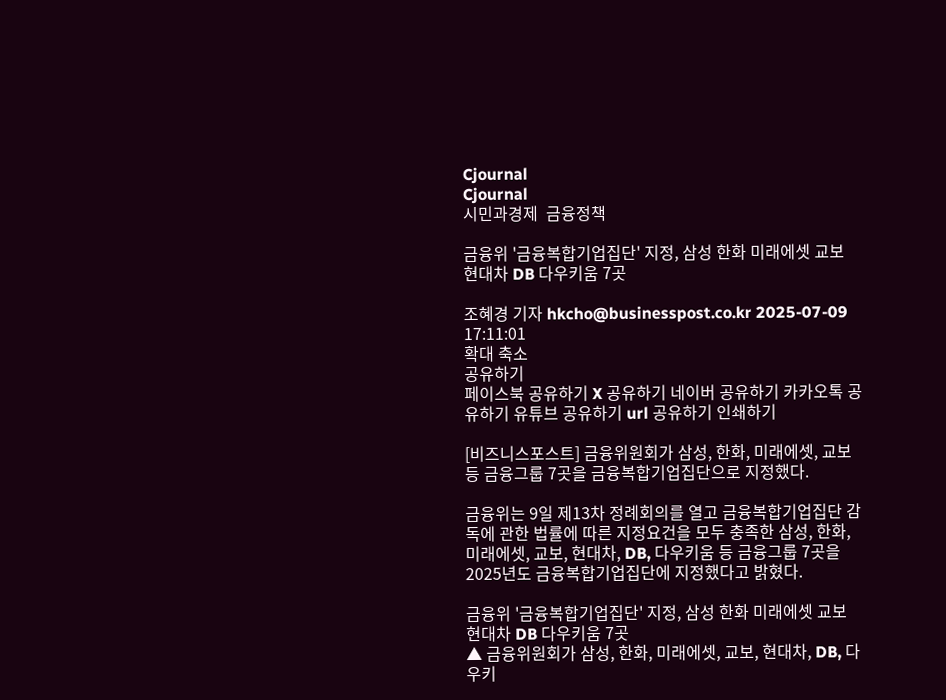Cjournal
Cjournal
시민과경제  금융정책

금융위 '금융복합기업집단' 지정, 삼성 한화 미래에셋 교보 현대차 DB 다우키움 7곳

조혜경 기자 hkcho@businesspost.co.kr 2025-07-09 17:11:01
확대 축소
공유하기
페이스북 공유하기 X 공유하기 네이버 공유하기 카카오톡 공유하기 유튜브 공유하기 url 공유하기 인쇄하기

[비즈니스포스트] 금융위원회가 삼성, 한화, 미래에셋, 교보 등 금융그룹 7곳을 금융복합기업집단으로 지정했다.

금융위는 9일 제13차 정례회의를 열고 금융복합기업집단 감독에 관한 법률에 따른 지정요건을 모두 충족한 삼성, 한화, 미래에셋, 교보, 현대차, DB, 다우키움 등 금융그룹 7곳을 2025년도 금융복합기업집단에 지정했다고 밝혔다.

금융위 '금융복합기업집단' 지정, 삼성 한화 미래에셋 교보 현대차 DB 다우키움 7곳
▲ 금융위원회가 삼성, 한화, 미래에셋, 교보, 현대차, DB, 다우키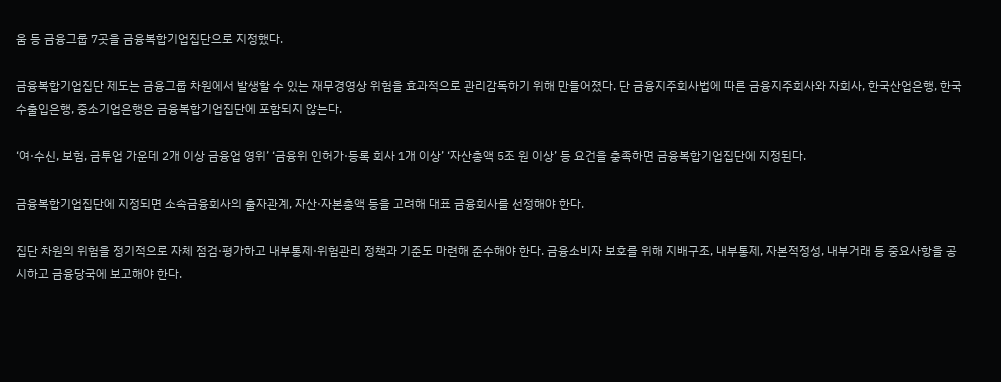움 등 금융그룹 7곳을 금융복합기업집단으로 지정했다.

금융복합기업집단 제도는 금융그룹 차원에서 발생할 수 있는 재무경영상 위험을 효과적으로 관리감독하기 위해 만들어졌다. 단 금융지주회사법에 따른 금융지주회사와 자회사, 한국산업은행, 한국수출입은행, 중소기업은행은 금융복합기업집단에 포함되지 않는다.

‘여·수신, 보험, 금투업 가운데 2개 이상 금융업 영위’ ‘금융위 인허가·등록 회사 1개 이상’ ‘자산총액 5조 원 이상’ 등 요건을 충족하면 금융복합기업집단에 지정된다.

금융복합기업집단에 지정되면 소속금융회사의 출자관계, 자산·자본총액 등을 고려해 대표 금융회사를 선정해야 한다.

집단 차원의 위험을 정기적으로 자체 점검·평가하고 내부통제·위험관리 정책과 기준도 마련해 준수해야 한다. 금융소비자 보호를 위해 지배구조, 내부통제, 자본적정성, 내부거래 등 중요사항을 공시하고 금융당국에 보고해야 한다.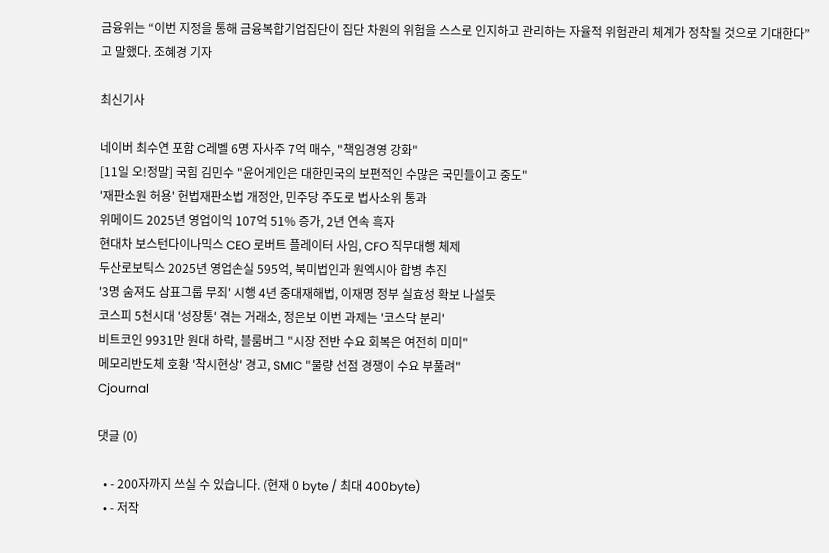금융위는 “이번 지정을 통해 금융복합기업집단이 집단 차원의 위험을 스스로 인지하고 관리하는 자율적 위험관리 체계가 정착될 것으로 기대한다”고 말했다. 조혜경 기자

최신기사

네이버 최수연 포함 C레벨 6명 자사주 7억 매수, "책임경영 강화"
[11일 오!정말] 국힘 김민수 "윤어게인은 대한민국의 보편적인 수많은 국민들이고 중도"
'재판소원 허용' 헌법재판소법 개정안, 민주당 주도로 법사소위 통과
위메이드 2025년 영업이익 107억 51% 증가, 2년 연속 흑자
현대차 보스턴다이나믹스 CEO 로버트 플레이터 사임, CFO 직무대행 체제
두산로보틱스 2025년 영업손실 595억, 북미법인과 원엑시아 합병 추진
'3명 숨져도 삼표그룹 무죄' 시행 4년 중대재해법, 이재명 정부 실효성 확보 나설듯
코스피 5천시대 '성장통' 겪는 거래소, 정은보 이번 과제는 '코스닥 분리'
비트코인 9931만 원대 하락, 블룸버그 "시장 전반 수요 회복은 여전히 미미"
메모리반도체 호황 '착시현상' 경고, SMIC "물량 선점 경쟁이 수요 부풀려"
Cjournal

댓글 (0)

  • - 200자까지 쓰실 수 있습니다. (현재 0 byte / 최대 400byte)
  • - 저작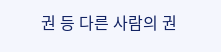권 등 다른 사람의 권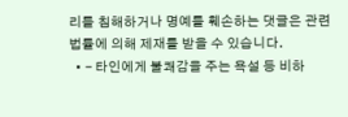리를 침해하거나 명예를 훼손하는 댓글은 관련 법률에 의해 제재를 받을 수 있습니다.
  • - 타인에게 불쾌감을 주는 욕설 등 비하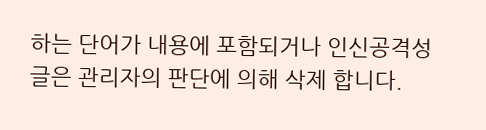하는 단어가 내용에 포함되거나 인신공격성 글은 관리자의 판단에 의해 삭제 합니다.